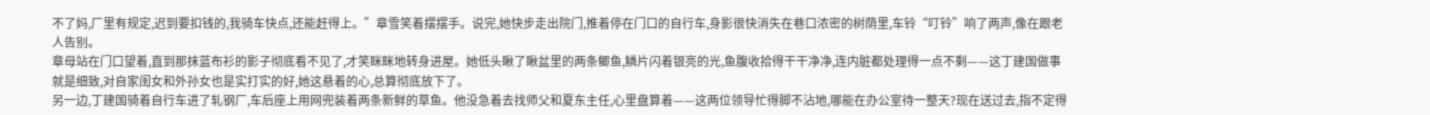不了妈,厂里有规定,迟到要扣钱的,我骑车快点,还能赶得上。”章雪笑着摆摆手。说完,她快步走出院门,推着停在门口的自行车,身影很快消失在巷口浓密的树荫里,车铃“叮铃”响了两声,像在跟老人告别。
章母站在门口望着,直到那抹蓝布衫的影子彻底看不见了,才笑眯眯地转身进屋。她低头瞅了瞅盆里的两条鲫鱼,鳞片闪着银亮的光,鱼腹收拾得干干净净,连内脏都处理得一点不剩——这丁建国做事就是细致,对自家闺女和外孙女也是实打实的好,她这悬着的心,总算彻底放下了。
另一边,丁建国骑着自行车进了轧钢厂,车后座上用网兜装着两条新鲜的草鱼。他没急着去找师父和夏东主任,心里盘算着——这两位领导忙得脚不沾地,哪能在办公室待一整天?现在送过去,指不定得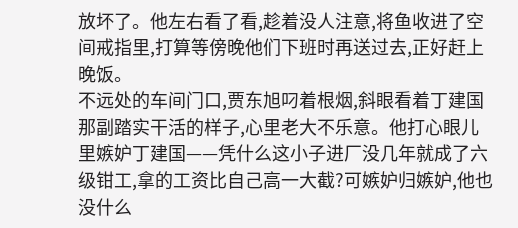放坏了。他左右看了看,趁着没人注意,将鱼收进了空间戒指里,打算等傍晚他们下班时再送过去,正好赶上晚饭。
不远处的车间门口,贾东旭叼着根烟,斜眼看着丁建国那副踏实干活的样子,心里老大不乐意。他打心眼儿里嫉妒丁建国——凭什么这小子进厂没几年就成了六级钳工,拿的工资比自己高一大截?可嫉妒归嫉妒,他也没什么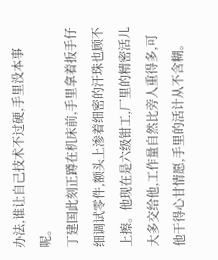办法,谁让自己技术不过硬,手里没本事呢。
丁建国此刻正蹲在机床前,手里拿着扳手仔细调试零件,额头上渗着细密的汗珠也顾不上擦。他现在是六级钳工,厂里的精密活儿大多交给他,工作量自然比旁人重得多,可他干得心甘情愿,手里的活计从不含糊。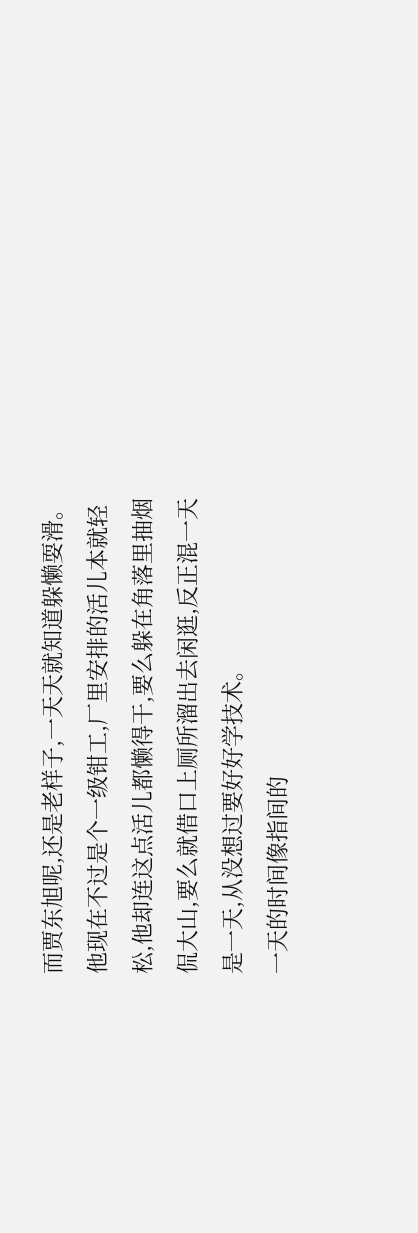而贾东旭呢,还是老样子,一天天就知道躲懒耍滑。他现在不过是个一级钳工,厂里安排的活儿本就轻松,他却连这点活儿都懒得干,要么躲在角落里抽烟侃大山,要么就借口上厕所溜出去闲逛,反正混一天是一天,从没想过要好好学技术。
一天的时间像指间的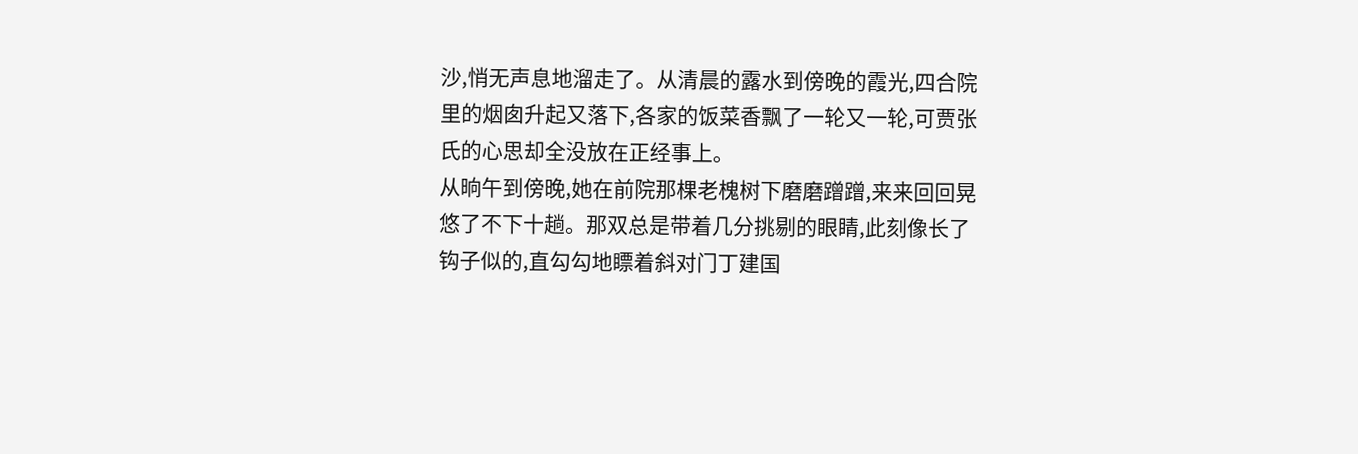沙,悄无声息地溜走了。从清晨的露水到傍晚的霞光,四合院里的烟囱升起又落下,各家的饭菜香飘了一轮又一轮,可贾张氏的心思却全没放在正经事上。
从晌午到傍晚,她在前院那棵老槐树下磨磨蹭蹭,来来回回晃悠了不下十趟。那双总是带着几分挑剔的眼睛,此刻像长了钩子似的,直勾勾地瞟着斜对门丁建国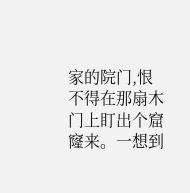家的院门,恨不得在那扇木门上盯出个窟窿来。一想到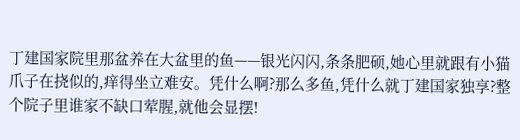丁建国家院里那盆养在大盆里的鱼——银光闪闪,条条肥硕,她心里就跟有小猫爪子在挠似的,痒得坐立难安。凭什么啊?那么多鱼,凭什么就丁建国家独享?整个院子里谁家不缺口荤腥,就他会显摆!